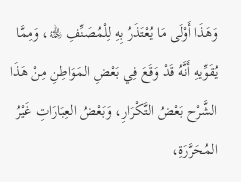وَهَذَا أَوْلَى مَا يُعْتَذَرُ بِهِ لِلْمُصَنِّفِ ﵀، وَمِمَّا يُقَوِّيهِ أَنَّهُ قَدْ وَقَعَ فِي بَعْضِ المَوَاطِنِ مِنْ هَذَا الشَّرْح بَعْضُ التَّكْرَارِ، وَبَعْضُ العِبَارَاتِ غَيْرُ المُحَرَّرَةِ،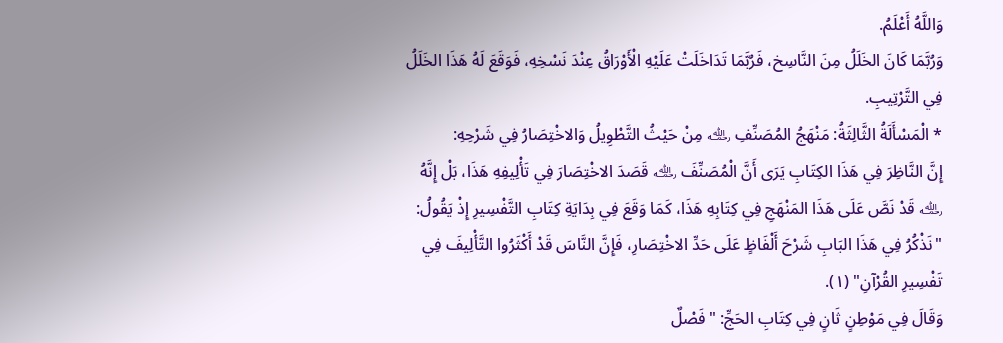وَاللَّهُ أَعْلَمُ.
وَرُبَّمَا كَانَ الخَلَلُ مِنَ النَّاسِخ، فَرُبَّمَا تَدَاخَلَتْ عَلَيْهِ الْأَوْرَاقُ عِنْدَ نَسْخِهِ، فَوَقَعَ لَهُ هَذَا الخَلَلُ فِي التَّرْتِيبِ.
* الْمَسْأَلَةُ الثَّالِثَةُ: مَنْهَجُ المُصَنِّفِ ﵀ مِنْ حَيْثُ التَّطْوِيلُ وَالاخْتِصَارُ فِي شَرْحِهِ:
إِنَّ النَّاظِرَ فِي هَذَا الكِتَابِ يَرَى أَنَّ الْمُصَنِّفَ ﵀ قَصَدَ الاخْتِصَارَ فِي تَأْلِيفِهِ هَذَا، بَلْ إِنَّهُ ﵀ قَدْ نَصَّ عَلَى هَذَا المَنْهَجِ فِي كِتَابِهِ هَذَا، كَمَا وَقَعَ فِي بِدَايَةِ كِتَابِ التَّفْسِيرِ إِذْ يَقُولُ: "نَذْكُرُ فِي هَذَا البَابِ شَرْحَ أَلْفَاظٍ عَلَى حَدِّ الاخْتِصَارِ، فَإِنَّ النَّاسَ قَدْ أَكْثَرُوا التَّأْلِيفَ فِي تَفْسِيرِ القُرْآنِ" (١).
وَقَالَ فِي مَوْطِنٍ ثَانٍ فِي كِتَابِ الحَجِّ: "فَصْلٌ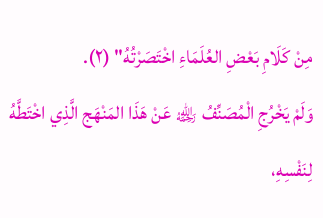مِنْ كَلَامِ بَعْضِ العُلَمَاءِ اخْتَصَرْتُهُ" (٢).
وَلَمْ يَخْرُجِ الْمُصَنِّفُ ﵀ عَنْ هَذَا المَنْهَج الَّذِي اخْتَطَّهُ لِنَفْسِهِ،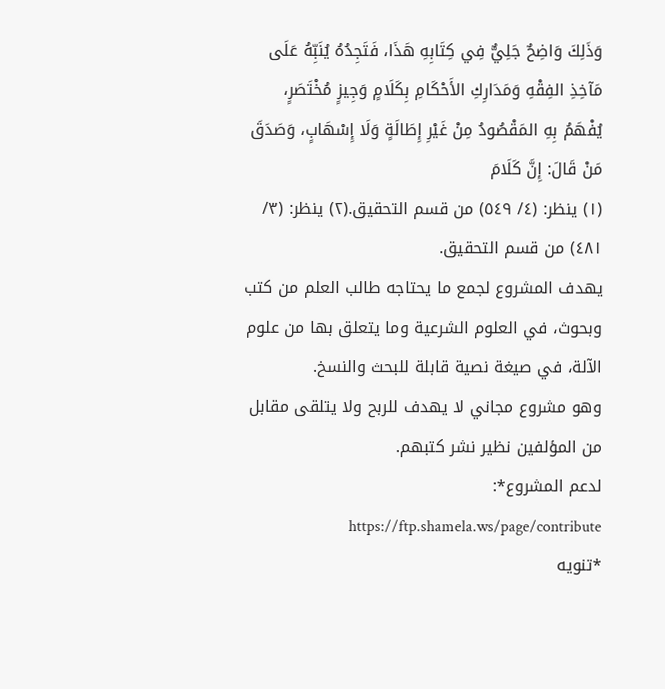وَذَلِكَ وَاضِحٌ جَلِيٌّ فِي كِتَابِهِ هَذَا، فَتَجِدُهُ يُنَبِّهُ عَلَى مَآخِذِ الفِقْهِ وَمَدَارِكِ الأَحْكَامِ بِكَلَامٍ وَجِيزٍ مُخْتَصَرٍ، يُفْهَمُ بِهِ المَقْصُودُ مِنْ غَيْرِ إِطَالَةٍ وَلَا إِسْهَابٍ، وَصَدَقَ مَنْ قَالَ: إِنَّ كَلَامَ
(١) ينظر: (٤/ ٥٤٩) من قسم التحقيق.(٢) ينظر: (٣/ ٤٨١) من قسم التحقيق.
يهدف المشروع لجمع ما يحتاجه طالب العلم من كتب وبحوث، في العلوم الشرعية وما يتعلق بها من علوم الآلة، في صيغة نصية قابلة للبحث والنسخ.
وهو مشروع مجاني لا يهدف للربح ولا يتلقى مقابل من المؤلفين نظير نشر كتبهم.
لدعم المشروع*: https://ftp.shamela.ws/page/contribute
*تنويه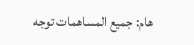هام: جميع المساهمات توجه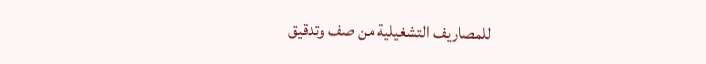للمصاريف التشغيلية من صف وتدقيق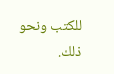للكتب ونحو ذلك.